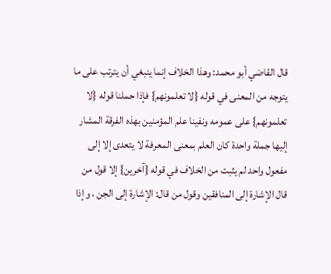قال القاضي أبو محمد: وهذا الخلاف إنما ينبغي أن يترتب على ما يتوجه من المعنى في قوله {لا تعلمونهم} فإذا حملنا قوله {لا تعلمونهم} على عمومه ونفينا علم المؤمنين بهذه الفرقة المشار إليها جملة واحدة كان العلم بمعنى المعرفة لا يتعدى إلا إلى مفعول واحد لم يثبت من الخلاف في قوله {آخرين} إلا قول من قال الإشارة إلى المنافقين وقول من قال: الإشارة إلى الجن ، وإذا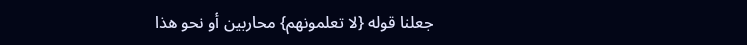جعلنا قوله {لا تعلمونهم} محاربين أو نحو هذا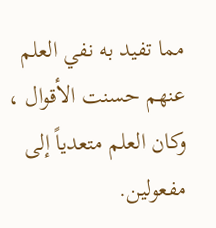مما تفيد به نفي العلم عنهم حسنت الأقوال ، وكان العلم متعدياً إلى مفعولين.